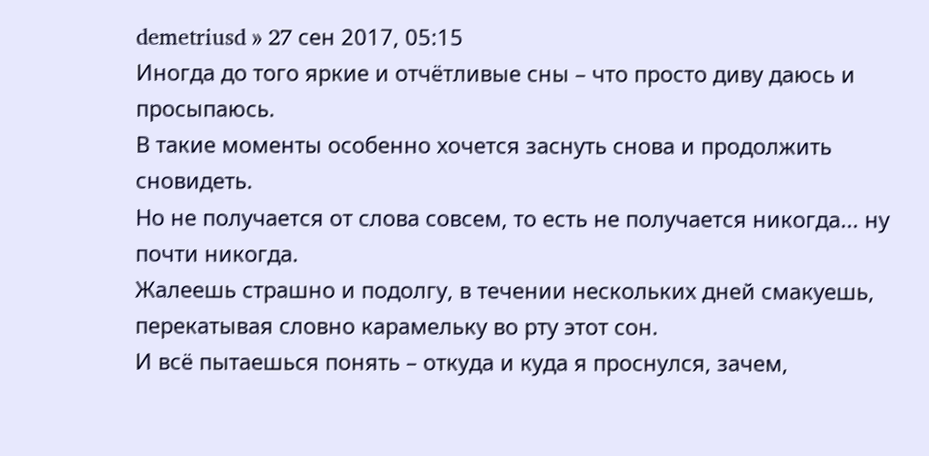demetriusd » 27 сен 2017, 05:15
Иногда до того яркие и отчётливые сны – что просто диву даюсь и просыпаюсь.
В такие моменты особенно хочется заснуть снова и продолжить сновидеть.
Но не получается от слова совсем, то есть не получается никогда... ну почти никогда.
Жалеешь страшно и подолгу, в течении нескольких дней смакуешь, перекатывая словно карамельку во рту этот сон.
И всё пытаешься понять – откуда и куда я проснулся, зачем,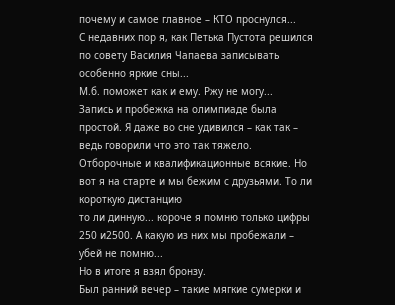почему и самое главное – КТО проснулся...
С недавних пор я, как Петька Пустота решился по совету Василия Чапаева записывать особенно яркие сны...
М.б. поможет как и ему. Ржу не могу...
Запись и пробежка на олимпиаде была простой. Я даже во сне удивился – как так – ведь говорили что это так тяжело.
Отборочные и квалификационные всякие. Но вот я на старте и мы бежим с друзьями. То ли короткую дистанцию
то ли динную... короче я помню только цифры 250 и2500. А какую из них мы пробежали – убей не помню...
Но в итоге я взял бронзу.
Был ранний вечер – такие мягкие сумерки и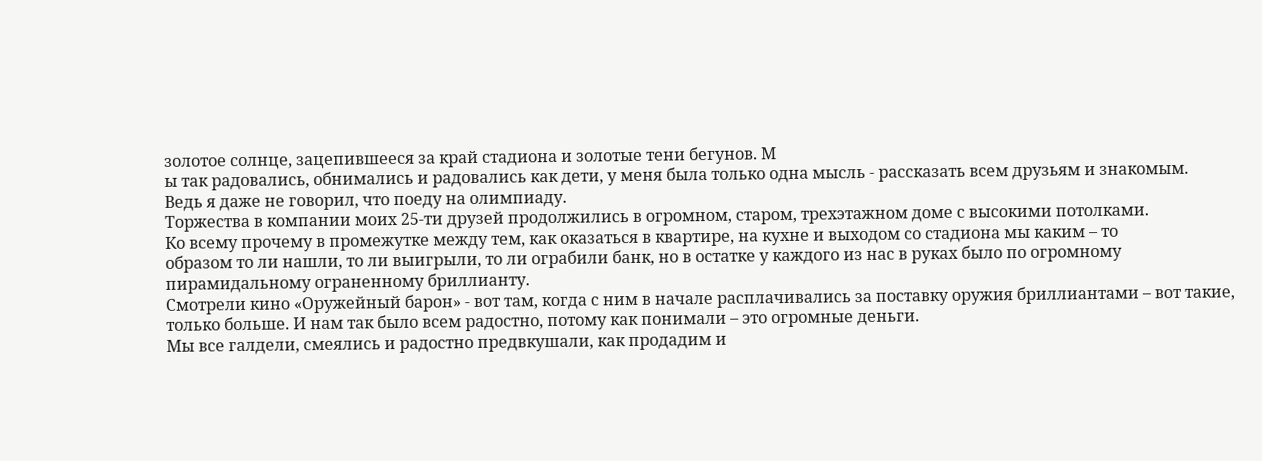золотое солнце, зацепившееся за край стадиона и золотые тени бегунов. М
ы так радовались, обнимались и радовались как дети, у меня была только одна мысль - рассказать всем друзьям и знакомым.
Ведь я даже не говорил, что поеду на олимпиаду.
Торжества в компании моих 25-ти друзей продолжились в огромном, старом, трехэтажном доме с высокими потолками.
Ко всему прочему в промежутке между тем, как оказаться в квартире, на кухне и выходом со стадиона мы каким – то
образом то ли нашли, то ли выигрыли, то ли ограбили банк, но в остатке у каждого из нас в руках было по огромному
пирамидальному ограненному бриллианту.
Смотрели кино «Оружейный барон» - вот там, когда с ним в начале расплачивались за поставку оружия бриллиантами – вот такие,
только больше. И нам так было всем радостно, потому как понимали – это огромные деньги.
Мы все галдели, смеялись и радостно предвкушали, как продадим и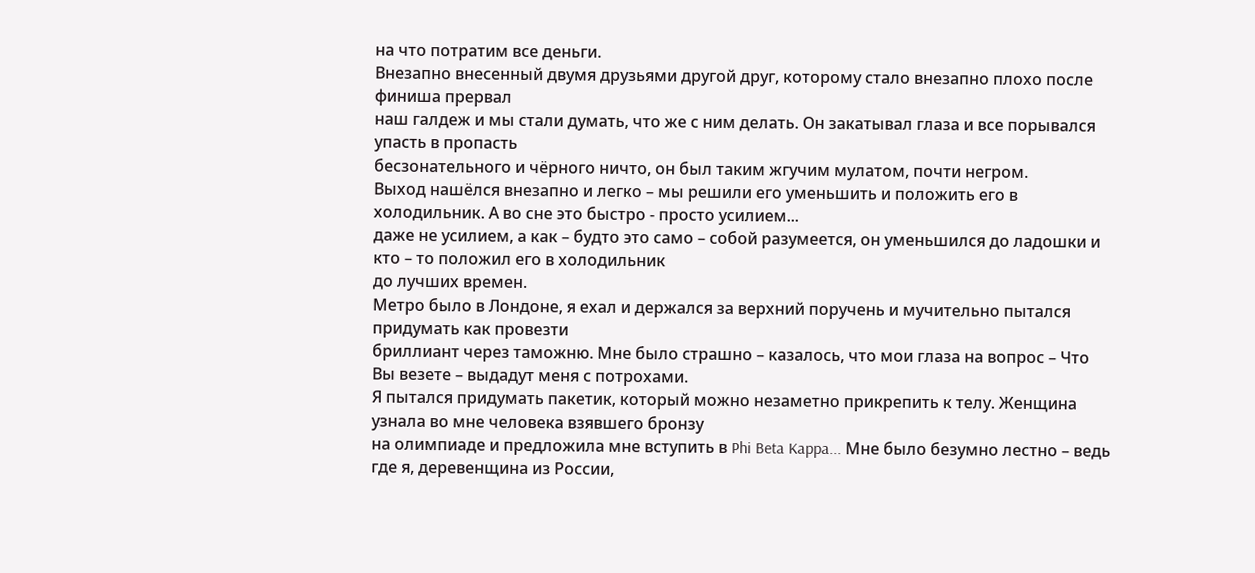на что потратим все деньги.
Внезапно внесенный двумя друзьями другой друг, которому стало внезапно плохо после финиша прервал
наш галдеж и мы стали думать, что же с ним делать. Он закатывал глаза и все порывался упасть в пропасть
бесзонательного и чёрного ничто, он был таким жгучим мулатом, почти негром.
Выход нашёлся внезапно и легко – мы решили его уменьшить и положить его в холодильник. А во сне это быстро - просто усилием...
даже не усилием, а как – будто это само – собой разумеется, он уменьшился до ладошки и кто – то положил его в холодильник
до лучших времен.
Метро было в Лондоне, я ехал и держался за верхний поручень и мучительно пытался придумать как провезти
бриллиант через таможню. Мне было страшно – казалось, что мои глаза на вопрос – Что Вы везете – выдадут меня с потрохами.
Я пытался придумать пакетик, который можно незаметно прикрепить к телу. Женщина узнала во мне человека взявшего бронзу
на олимпиаде и предложила мне вступить в Phi Beta Kappa... Мне было безумно лестно – ведь где я, деревенщина из России,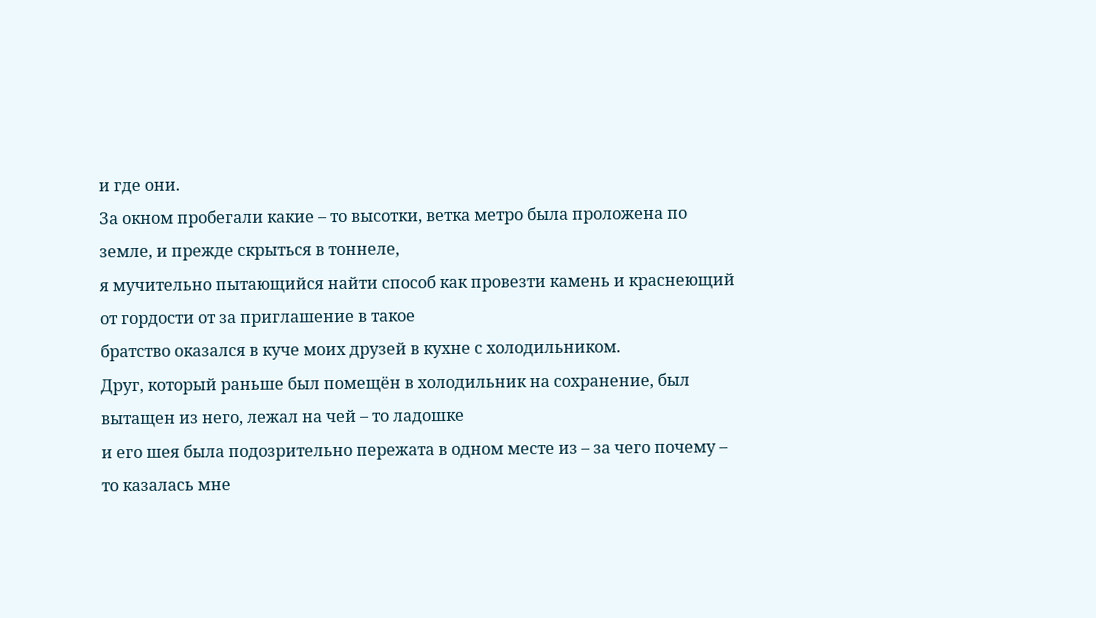и где они.
За окном пробегали какие – то высотки, ветка метро была проложена по земле, и прежде скрыться в тоннеле,
я мучительно пытающийся найти способ как провезти камень и краснеющий от гордости от за приглашение в такое
братство оказался в куче моих друзей в кухне с холодильником.
Друг, который раньше был помещён в холодильник на сохранение, был вытащен из него, лежал на чей – то ладошке
и его шея была подозрительно пережата в одном месте из – за чего почему – то казалась мне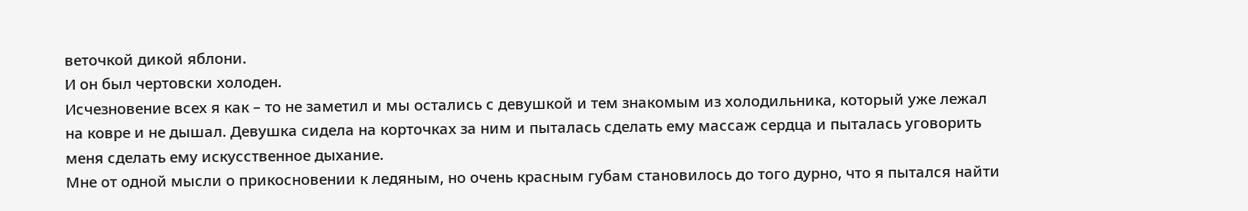веточкой дикой яблони.
И он был чертовски холоден.
Исчезновение всех я как – то не заметил и мы остались с девушкой и тем знакомым из холодильника, который уже лежал
на ковре и не дышал. Девушка сидела на корточках за ним и пыталась сделать ему массаж сердца и пыталась уговорить
меня сделать ему искусственное дыхание.
Мне от одной мысли о прикосновении к ледяным, но очень красным губам становилось до того дурно, что я пытался найти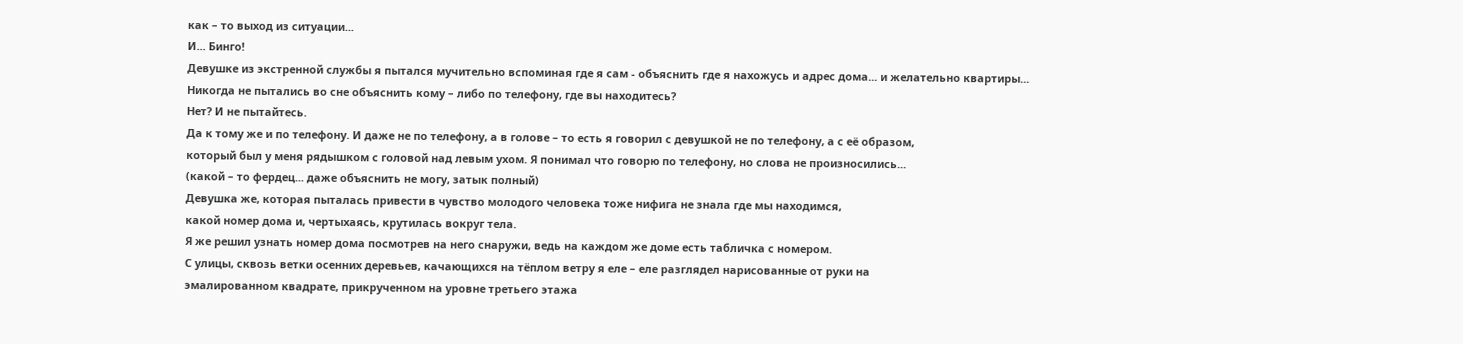как – то выход из ситуации...
И... Бинго!
Девушке из экстренной службы я пытался мучительно вспоминая где я сам - объяснить где я нахожусь и адрес дома... и желательно квартиры...
Никогда не пытались во сне объяснить кому – либо по телефону, где вы находитесь?
Нет? И не пытайтесь.
Да к тому же и по телефону. И даже не по телефону, а в голове – то есть я говорил с девушкой не по телефону, а с её образом,
который был у меня рядышком с головой над левым ухом. Я понимал что говорю по телефону, но слова не произносились...
(какой – то фердец... даже объяснить не могу, затык полный)
Девушка же, которая пыталась привести в чувство молодого человека тоже нифига не знала где мы находимся,
какой номер дома и, чертыхаясь, крутилась вокруг тела.
Я же решил узнать номер дома посмотрев на него снаружи, ведь на каждом же доме есть табличка с номером.
С улицы, сквозь ветки осенних деревьев, качающихся на тёплом ветру я еле – еле разглядел нарисованные от руки на
эмалированном квадрате, прикрученном на уровне третьего этажа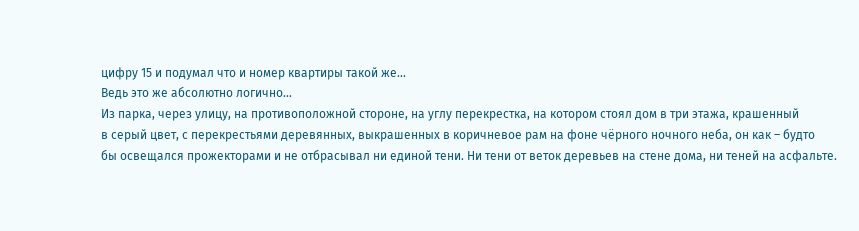цифру 15 и подумал что и номер квартиры такой же...
Ведь это же абсолютно логично...
Из парка, через улицу, на противоположной стороне, на углу перекрестка, на котором стоял дом в три этажа, крашенный
в серый цвет, с перекрестьями деревянных, выкрашенных в коричневое рам на фоне чёрного ночного неба, он как – будто
бы освещался прожекторами и не отбрасывал ни единой тени. Ни тени от веток деревьев на стене дома, ни теней на асфальте.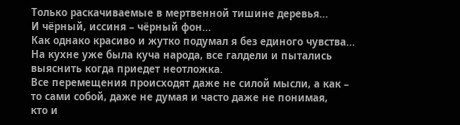Только раскачиваемые в мертвенной тишине деревья...
И чёрный, иссиня – чёрный фон...
Как однако красиво и жутко подумал я без единого чувства...
На кухне уже была куча народа, все галдели и пытались выяснить когда приедет неотложка.
Все перемещения происходят даже не силой мысли, а как – то сами собой, даже не думая и часто даже не понимая,
кто и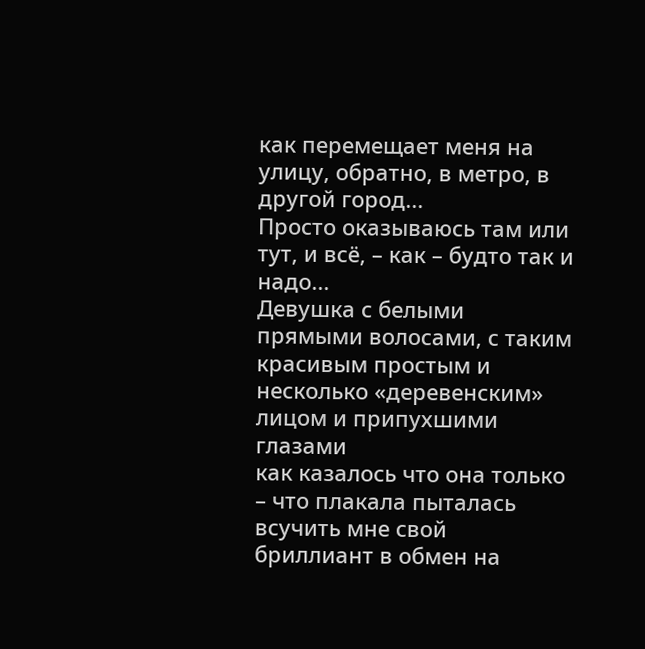как перемещает меня на улицу, обратно, в метро, в другой город...
Просто оказываюсь там или тут, и всё, – как – будто так и надо...
Девушка с белыми прямыми волосами, с таким красивым простым и несколько «деревенским» лицом и припухшими глазами
как казалось что она только – что плакала пыталась всучить мне свой бриллиант в обмен на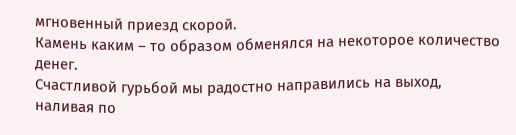мгновенный приезд скорой.
Камень каким – то образом обменялся на некоторое количество денег.
Счастливой гурьбой мы радостно направились на выход, наливая по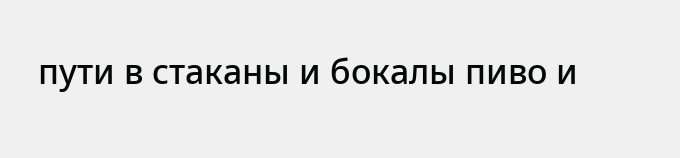пути в стаканы и бокалы пиво и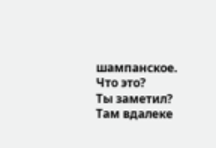шампанское.
Что это?
Ты заметил?
Там вдалеке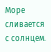Море сливается с солнцем.